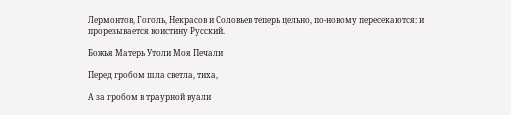Лермонтов, Гоголь, Некрасов и Соловьев теперь цельно, по-новому пересекаются: и прорезывается воистину Русский.

Божья Матерь Утоли Моя Печали

Перед гробом шла светла, тиха,

А за гробом в траурной вуали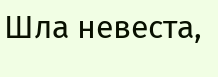Шла невеста,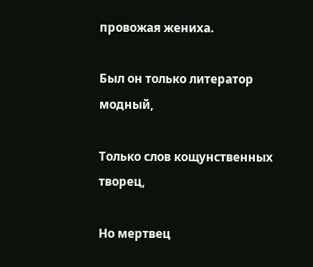провожая жениха.

Был он только литератор модный,

Только слов кощунственных творец,

Но мертвец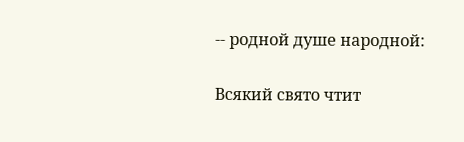-- родной душе народной:

Всякий свято чтит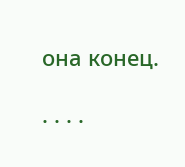она конец.

. . . .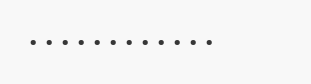. . . . . . . . . . . .